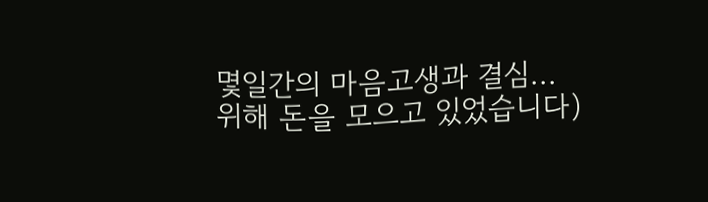몇일간의 마음고생과 결심...
위해 돈을 모으고 있었습니다)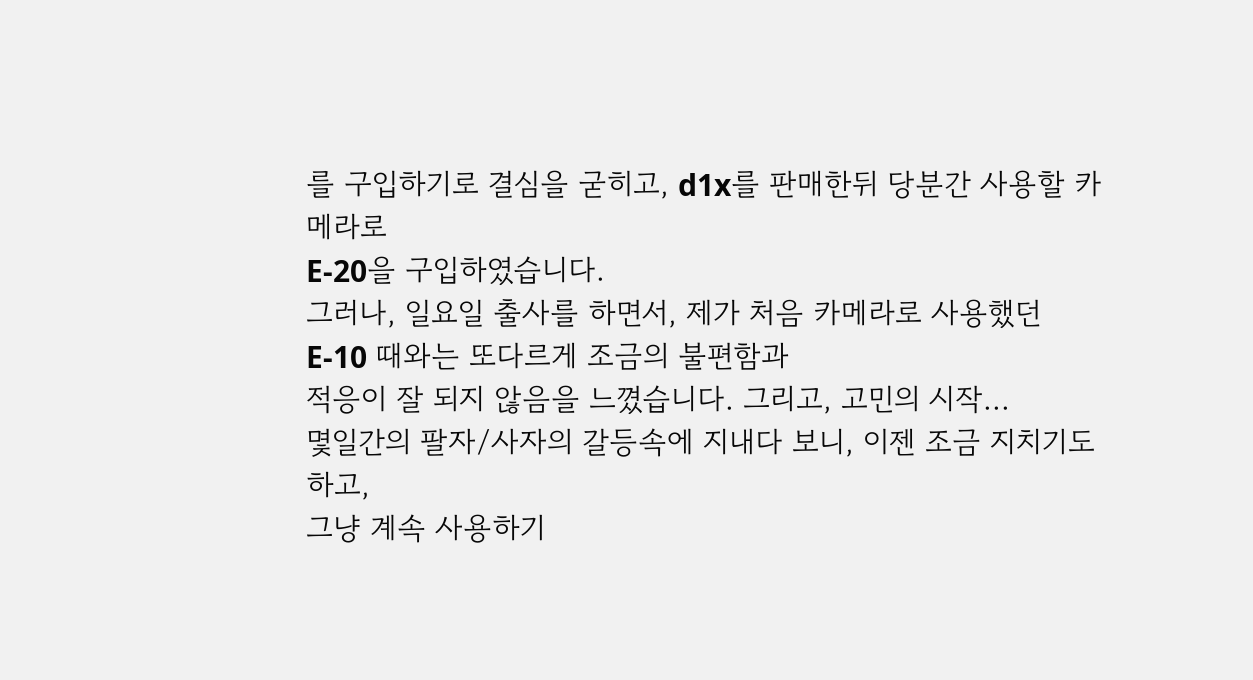를 구입하기로 결심을 굳히고, d1x를 판매한뒤 당분간 사용할 카메라로
E-20을 구입하였습니다.
그러나, 일요일 출사를 하면서, 제가 처음 카메라로 사용했던 E-10 때와는 또다르게 조금의 불편함과
적응이 잘 되지 않음을 느꼈습니다. 그리고, 고민의 시작...
몇일간의 팔자/사자의 갈등속에 지내다 보니, 이젠 조금 지치기도 하고,
그냥 계속 사용하기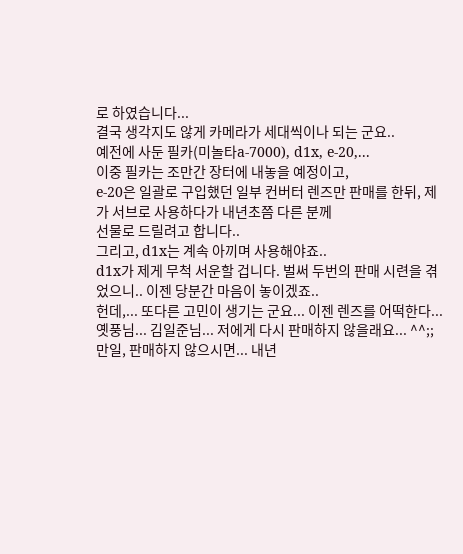로 하였습니다...
결국 생각지도 않게 카메라가 세대씩이나 되는 군요..
예전에 사둔 필카(미놀타a-7000), d1x, e-20,...
이중 필카는 조만간 장터에 내놓을 예정이고,
e-20은 일괄로 구입했던 일부 컨버터 렌즈만 판매를 한뒤, 제가 서브로 사용하다가 내년초쯤 다른 분께
선물로 드릴려고 합니다..
그리고, d1x는 계속 아끼며 사용해야죠..
d1x가 제게 무척 서운할 겁니다. 벌써 두번의 판매 시련을 겪었으니.. 이젠 당분간 마음이 놓이겠죠..
헌데,... 또다른 고민이 생기는 군요... 이젠 렌즈를 어떡한다...
옛풍님... 김일준님... 저에게 다시 판매하지 않을래요... ^^;;
만일, 판매하지 않으시면... 내년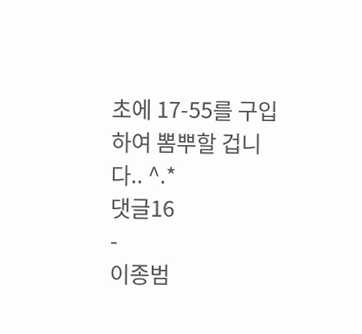초에 17-55를 구입하여 뽐뿌할 겁니다.. ^.*
댓글16
-
이종범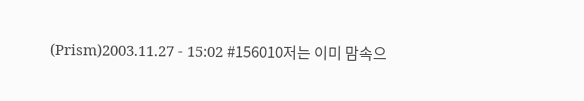(Prism)2003.11.27 - 15:02 #156010저는 이미 맘속으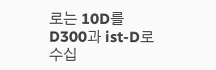로는 10D를 D300과 ist-D로 수십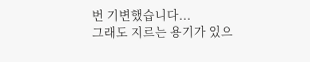번 기변했습니다...
그래도 지르는 용기가 있으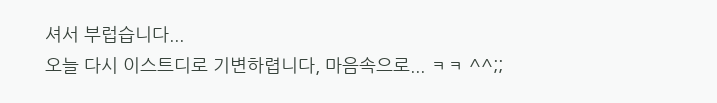셔서 부럽습니다...
오늘 다시 이스트디로 기변하렵니다, 마음속으로... ㅋㅋ ^^;;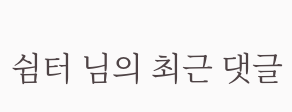쉼터 님의 최근 댓글